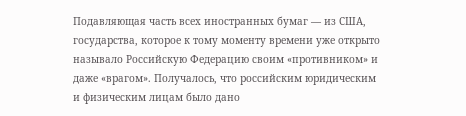Подавляющая часть всех иностранных бумаг — из США, государства, которое к тому моменту времени уже открыто называло Российскую Федерацию своим «противником» и даже «врагом». Получалось, что российским юридическим и физическим лицам было дано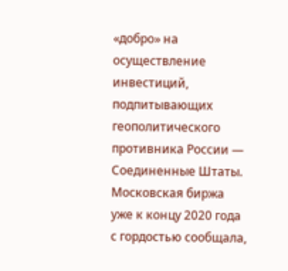«добро» на осуществление инвестиций, подпитывающих геополитического противника России — Соединенные Штаты. Московская биржа уже к концу 2020 года с гордостью сообщала,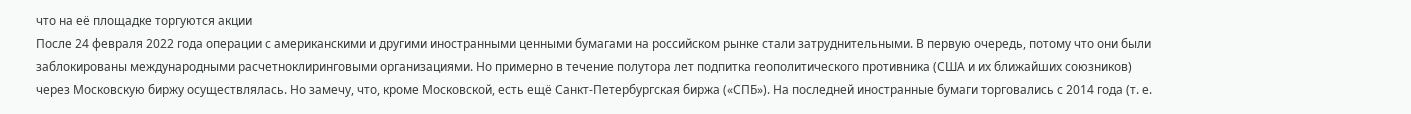что на её площадке торгуются акции
После 24 февраля 2022 года операции с американскими и другими иностранными ценными бумагами на российском рынке стали затруднительными. В первую очередь, потому что они были заблокированы международными расчетноклиринговыми организациями. Но примерно в течение полутора лет подпитка геополитического противника (США и их ближайших союзников) через Московскую биржу осуществлялась. Но замечу, что, кроме Московской, есть ещё Санкт-Петербургская биржа («СПБ»). На последней иностранные бумаги торговались с 2014 года (т. е.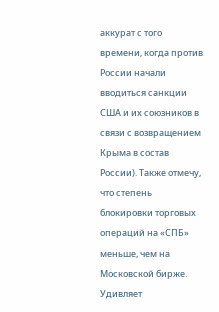аккурат с того времени, когда против России начали вводиться санкции США и их союзников в связи с возвращением Крыма в состав России). Также отмечу, что степень блокировки торговых операций на «СПБ» меньше, чем на Московской бирже.
Удивляет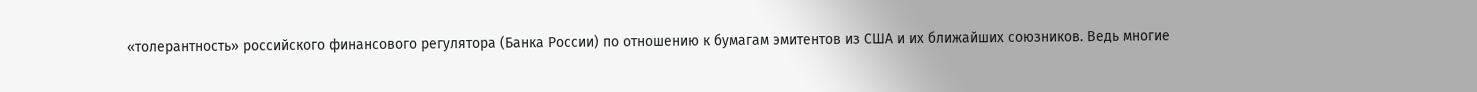«толерантность» российского финансового регулятора (Банка России) по отношению к бумагам эмитентов из США и их ближайших союзников. Ведь многие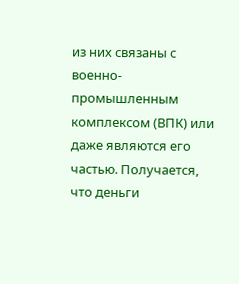из них связаны с военно-промышленным комплексом (ВПК) или даже являются его частью. Получается, что деньги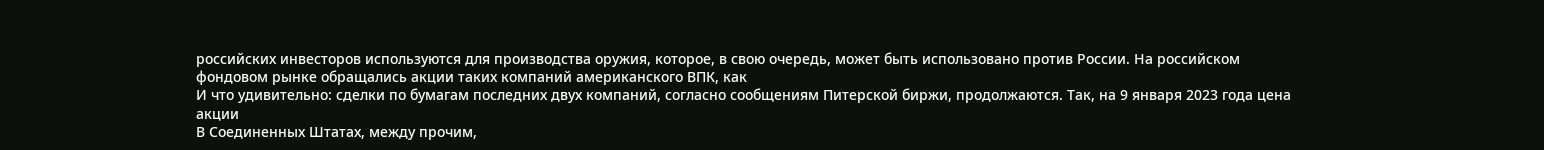российских инвесторов используются для производства оружия, которое, в свою очередь, может быть использовано против России. На российском фондовом рынке обращались акции таких компаний американского ВПК, как
И что удивительно: сделки по бумагам последних двух компаний, согласно сообщениям Питерской биржи, продолжаются. Так, на 9 января 2023 года цена акции
В Соединенных Штатах, между прочим,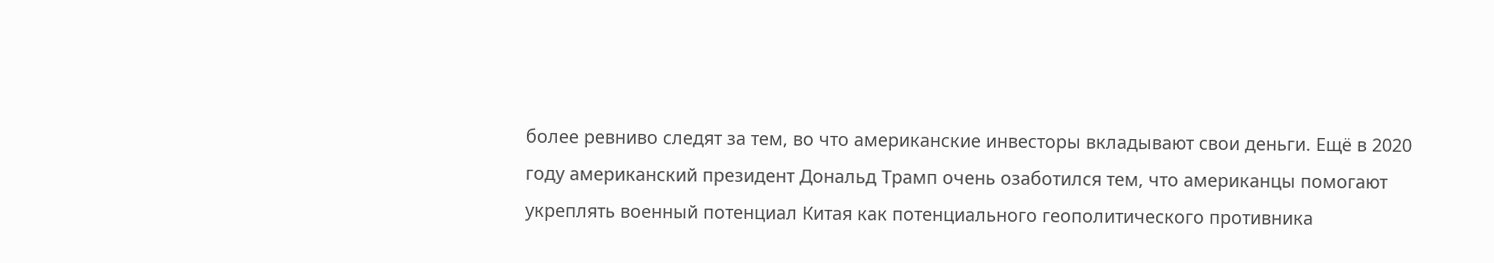более ревниво следят за тем, во что американские инвесторы вкладывают свои деньги. Ещё в 2020 году американский президент Дональд Трамп очень озаботился тем, что американцы помогают укреплять военный потенциал Китая как потенциального геополитического противника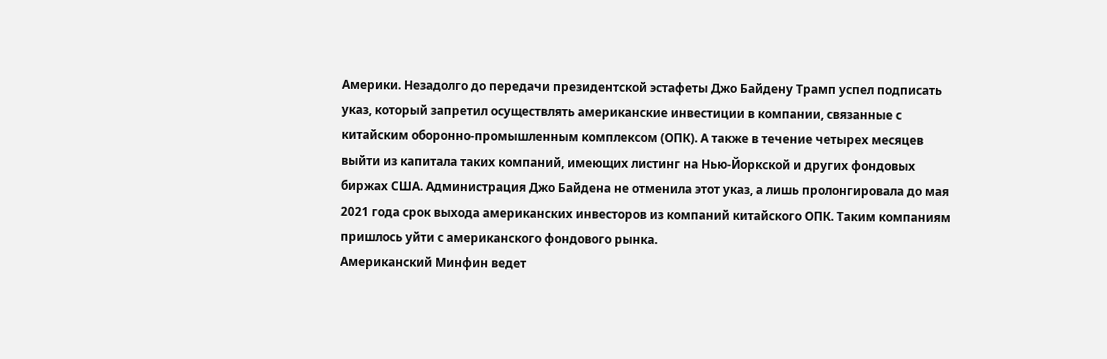Америки. Незадолго до передачи президентской эстафеты Джо Байдену Трамп успел подписать указ, который запретил осуществлять американские инвестиции в компании, связанные с китайским оборонно-промышленным комплексом (ОПК). А также в течение четырех месяцев выйти из капитала таких компаний, имеющих листинг на Нью-Йоркской и других фондовых биржах США. Администрация Джо Байдена не отменила этот указ, а лишь пролонгировала до мая 2021 года срок выхода американских инвесторов из компаний китайского ОПК. Таким компаниям пришлось уйти с американского фондового рынка.
Американский Минфин ведет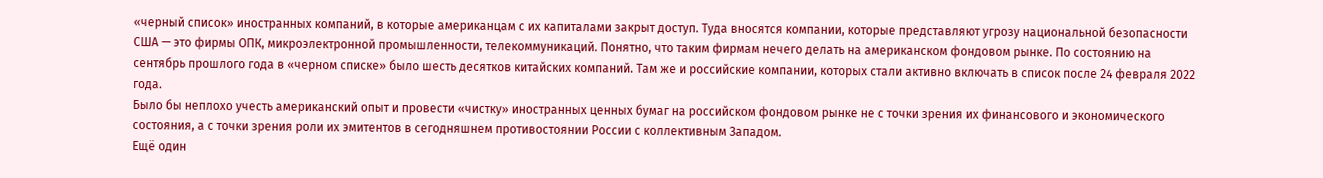«черный список» иностранных компаний, в которые американцам с их капиталами закрыт доступ. Туда вносятся компании, которые представляют угрозу национальной безопасности США — это фирмы ОПК, микроэлектронной промышленности, телекоммуникаций. Понятно, что таким фирмам нечего делать на американском фондовом рынке. По состоянию на сентябрь прошлого года в «черном списке» было шесть десятков китайских компаний. Там же и российские компании, которых стали активно включать в список после 24 февраля 2022 года.
Было бы неплохо учесть американский опыт и провести «чистку» иностранных ценных бумаг на российском фондовом рынке не с точки зрения их финансового и экономического состояния, а с точки зрения роли их эмитентов в сегодняшнем противостоянии России с коллективным Западом.
Ещё один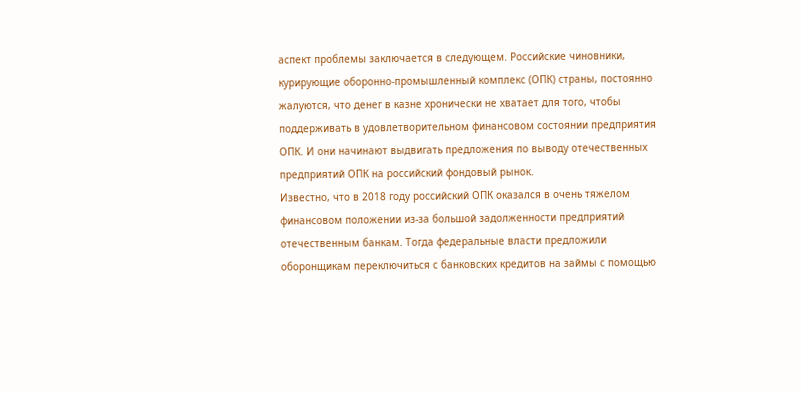аспект проблемы заключается в следующем. Российские чиновники, курирующие оборонно-промышленный комплекс (ОПК) страны, постоянно жалуются, что денег в казне хронически не хватает для того, чтобы поддерживать в удовлетворительном финансовом состоянии предприятия ОПК. И они начинают выдвигать предложения по выводу отечественных предприятий ОПК на российский фондовый рынок.
Известно, что в 2018 году российский ОПК оказался в очень тяжелом финансовом положении из-за большой задолженности предприятий отечественным банкам. Тогда федеральные власти предложили оборонщикам переключиться с банковских кредитов на займы с помощью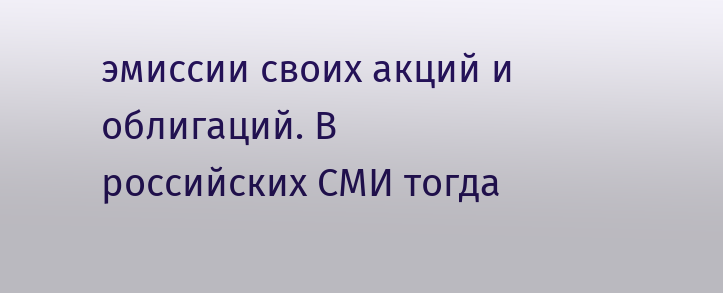эмиссии своих акций и облигаций. В российских СМИ тогда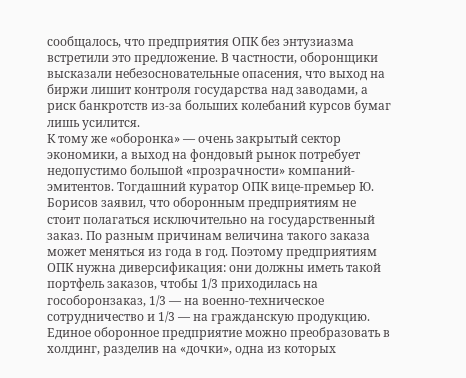сообщалось, что предприятия ОПК без энтузиазма встретили это предложение. В частности, оборонщики высказали небезосновательные опасения, что выход на биржи лишит контроля государства над заводами, а риск банкротств из-за больших колебаний курсов бумаг лишь усилится.
К тому же «оборонка» — очень закрытый сектор экономики, а выход на фондовый рынок потребует недопустимо большой «прозрачности» компаний-эмитентов. Тогдашний куратор ОПК вице-премьер Ю. Борисов заявил, что оборонным предприятиям не стоит полагаться исключительно на государственный заказ. По разным причинам величина такого заказа может меняться из года в год. Поэтому предприятиям ОПК нужна диверсификация: они должны иметь такой портфель заказов, чтобы 1/3 приходилась на гособоронзаказ, 1/3 — на военно-техническое сотрудничество и 1/3 — на гражданскую продукцию. Единое оборонное предприятие можно преобразовать в холдинг, разделив на «дочки», одна из которых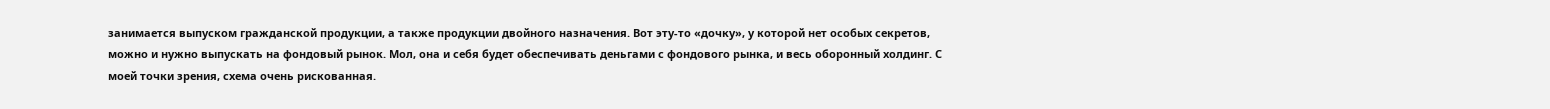занимается выпуском гражданской продукции, а также продукции двойного назначения. Вот эту-то «дочку», у которой нет особых секретов, можно и нужно выпускать на фондовый рынок. Мол, она и себя будет обеспечивать деньгами с фондового рынка, и весь оборонный холдинг. С моей точки зрения, схема очень рискованная.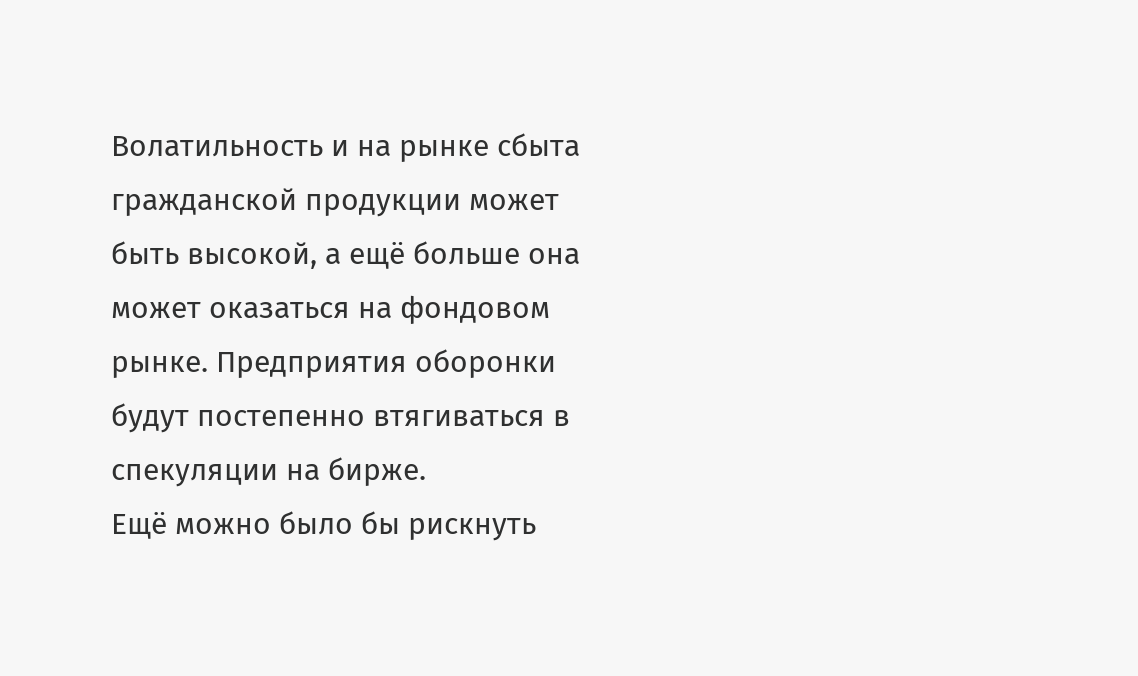Волатильность и на рынке сбыта гражданской продукции может быть высокой, а ещё больше она может оказаться на фондовом рынке. Предприятия оборонки будут постепенно втягиваться в спекуляции на бирже.
Ещё можно было бы рискнуть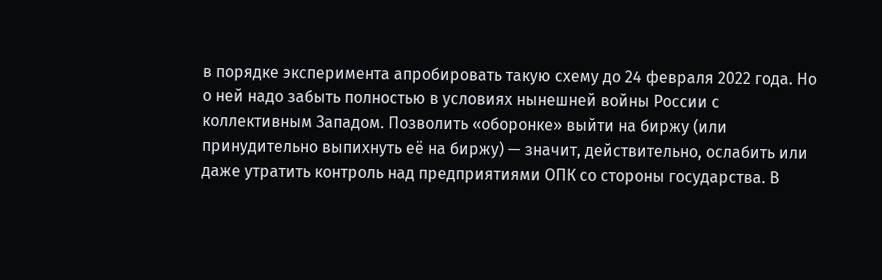в порядке эксперимента апробировать такую схему до 24 февраля 2022 года. Но о ней надо забыть полностью в условиях нынешней войны России с коллективным Западом. Позволить «оборонке» выйти на биржу (или принудительно выпихнуть её на биржу) — значит, действительно, ослабить или даже утратить контроль над предприятиями ОПК со стороны государства. В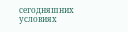сегодняшних условиях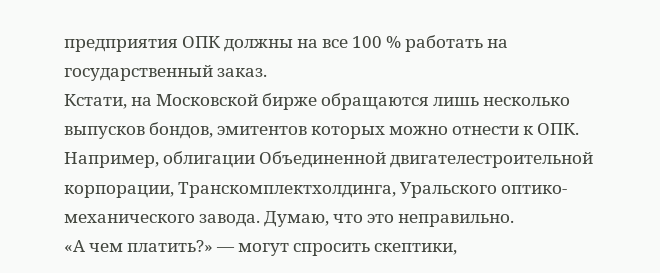предприятия ОПК должны на все 100 % работать на государственный заказ.
Кстати, на Московской бирже обращаются лишь несколько выпусков бондов, эмитентов которых можно отнести к ОПК. Например, облигации Объединенной двигателестроительной корпорации, Транскомплектхолдинга, Уральского оптико-механического завода. Думаю, что это неправильно.
«А чем платить?» — могут спросить скептики,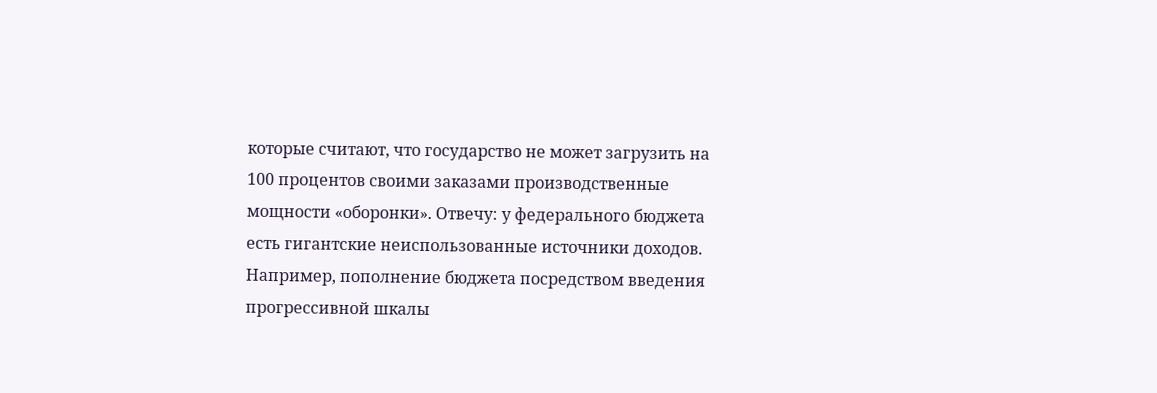которые считают, что государство не может загрузить на 100 процентов своими заказами производственные мощности «оборонки». Отвечу: у федерального бюджета есть гигантские неиспользованные источники доходов. Например, пополнение бюджета посредством введения прогрессивной шкалы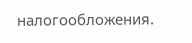налогообложения.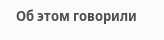Об этом говорили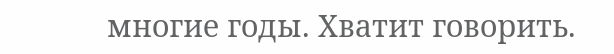многие годы. Хватит говорить.